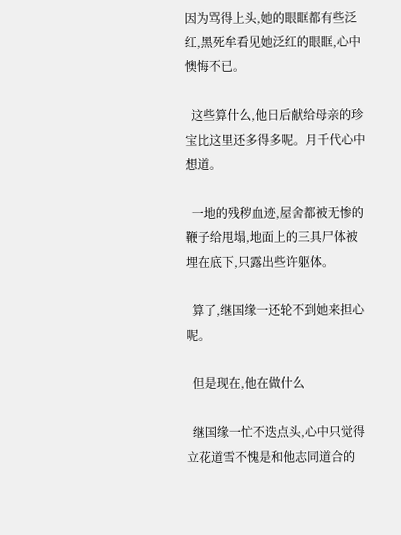因为骂得上头,她的眼眶都有些泛红,黑死牟看见她泛红的眼眶,心中懊悔不已。

  这些算什么,他日后献给母亲的珍宝比这里还多得多呢。月千代心中想道。

  一地的残秽血迹,屋舍都被无惨的鞭子给甩塌,地面上的三具尸体被埋在底下,只露出些许躯体。

  算了,继国缘一还轮不到她来担心呢。

  但是现在,他在做什么

  继国缘一忙不迭点头,心中只觉得立花道雪不愧是和他志同道合的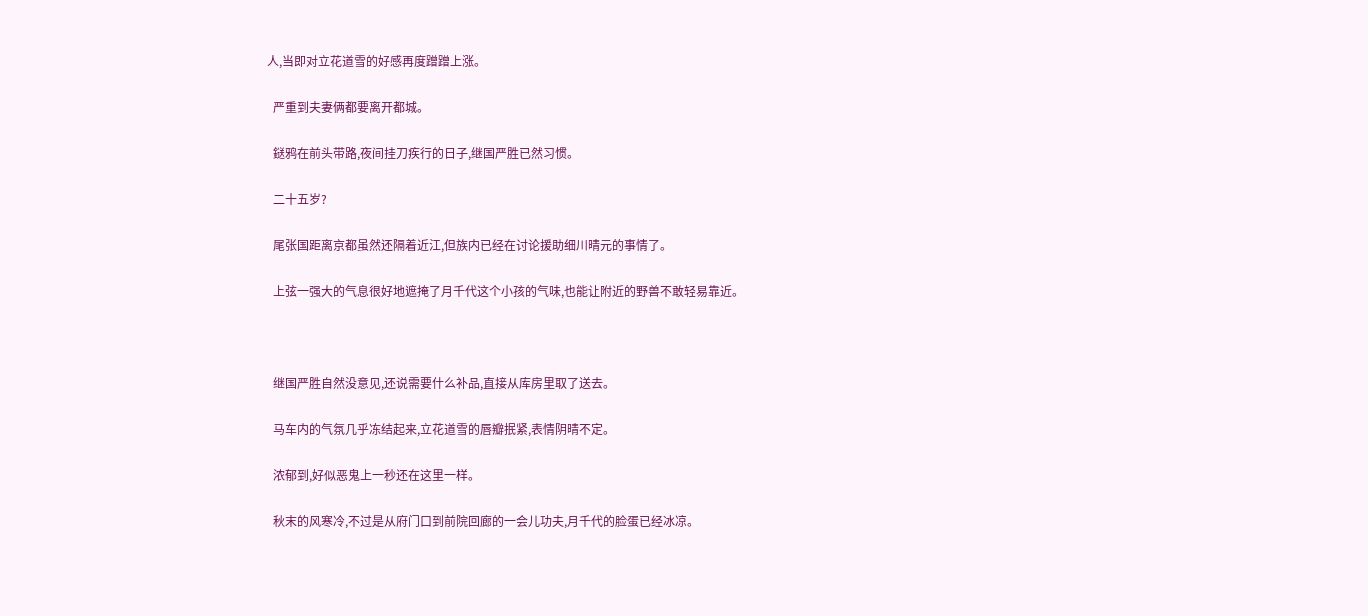人,当即对立花道雪的好感再度蹭蹭上涨。

  严重到夫妻俩都要离开都城。

  鎹鸦在前头带路,夜间挂刀疾行的日子,继国严胜已然习惯。

  二十五岁?

  尾张国距离京都虽然还隔着近江,但族内已经在讨论援助细川晴元的事情了。

  上弦一强大的气息很好地遮掩了月千代这个小孩的气味,也能让附近的野兽不敢轻易靠近。



  继国严胜自然没意见,还说需要什么补品,直接从库房里取了送去。

  马车内的气氛几乎冻结起来,立花道雪的唇瓣抿紧,表情阴晴不定。

  浓郁到,好似恶鬼上一秒还在这里一样。

  秋末的风寒冷,不过是从府门口到前院回廊的一会儿功夫,月千代的脸蛋已经冰凉。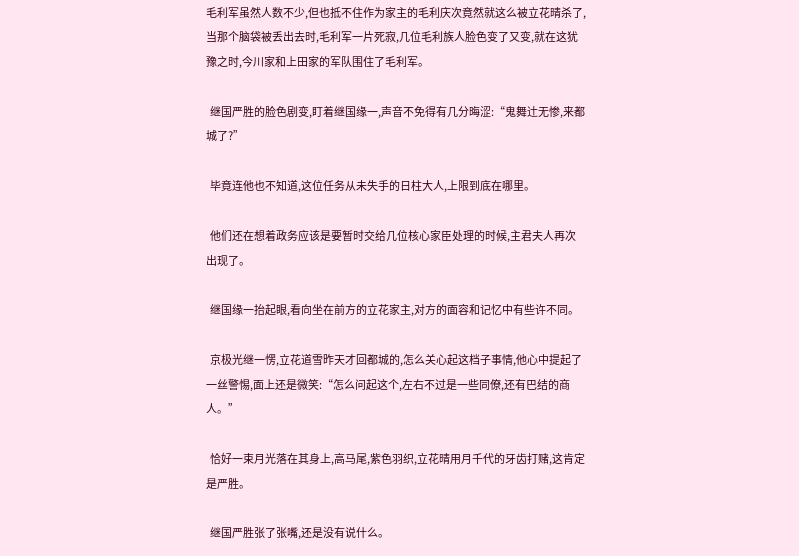毛利军虽然人数不少,但也抵不住作为家主的毛利庆次竟然就这么被立花晴杀了,当那个脑袋被丢出去时,毛利军一片死寂,几位毛利族人脸色变了又变,就在这犹豫之时,今川家和上田家的军队围住了毛利军。

  继国严胜的脸色剧变,盯着继国缘一,声音不免得有几分晦涩:“鬼舞辻无惨,来都城了?”

  毕竟连他也不知道,这位任务从未失手的日柱大人,上限到底在哪里。

  他们还在想着政务应该是要暂时交给几位核心家臣处理的时候,主君夫人再次出现了。

  继国缘一抬起眼,看向坐在前方的立花家主,对方的面容和记忆中有些许不同。

  京极光继一愣,立花道雪昨天才回都城的,怎么关心起这档子事情,他心中提起了一丝警惕,面上还是微笑:“怎么问起这个,左右不过是一些同僚,还有巴结的商人。”

  恰好一束月光落在其身上,高马尾,紫色羽织,立花晴用月千代的牙齿打赌,这肯定是严胜。

  继国严胜张了张嘴,还是没有说什么。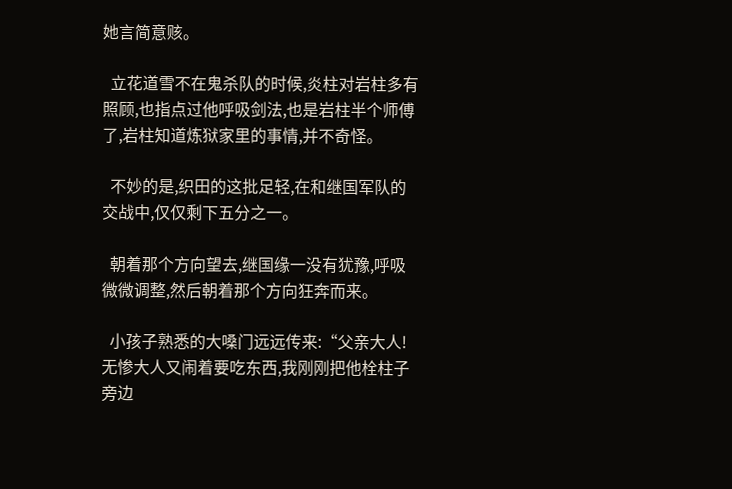她言简意赅。

  立花道雪不在鬼杀队的时候,炎柱对岩柱多有照顾,也指点过他呼吸剑法,也是岩柱半个师傅了,岩柱知道炼狱家里的事情,并不奇怪。

  不妙的是,织田的这批足轻,在和继国军队的交战中,仅仅剩下五分之一。

  朝着那个方向望去,继国缘一没有犹豫,呼吸微微调整,然后朝着那个方向狂奔而来。

  小孩子熟悉的大嗓门远远传来:“父亲大人!无惨大人又闹着要吃东西,我刚刚把他栓柱子旁边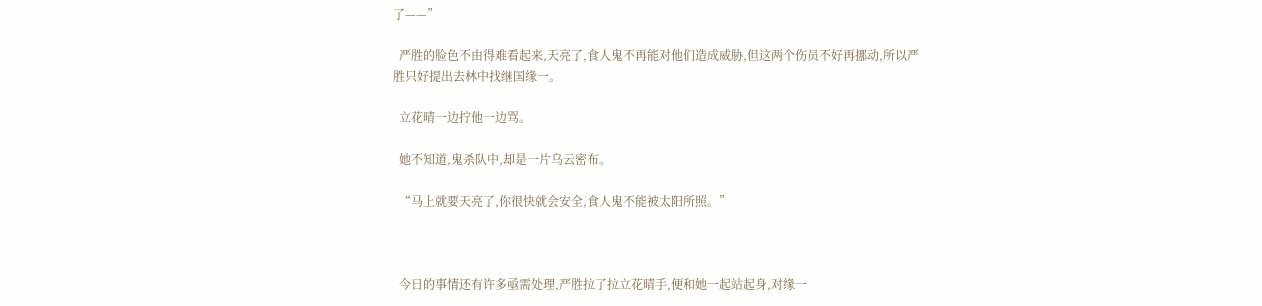了——”

  严胜的脸色不由得难看起来,天亮了,食人鬼不再能对他们造成威胁,但这两个伤员不好再挪动,所以严胜只好提出去林中找继国缘一。

  立花晴一边拧他一边骂。

  她不知道,鬼杀队中,却是一片乌云密布。

  “马上就要天亮了,你很快就会安全,食人鬼不能被太阳所照。”



  今日的事情还有许多亟需处理,严胜拉了拉立花晴手,便和她一起站起身,对缘一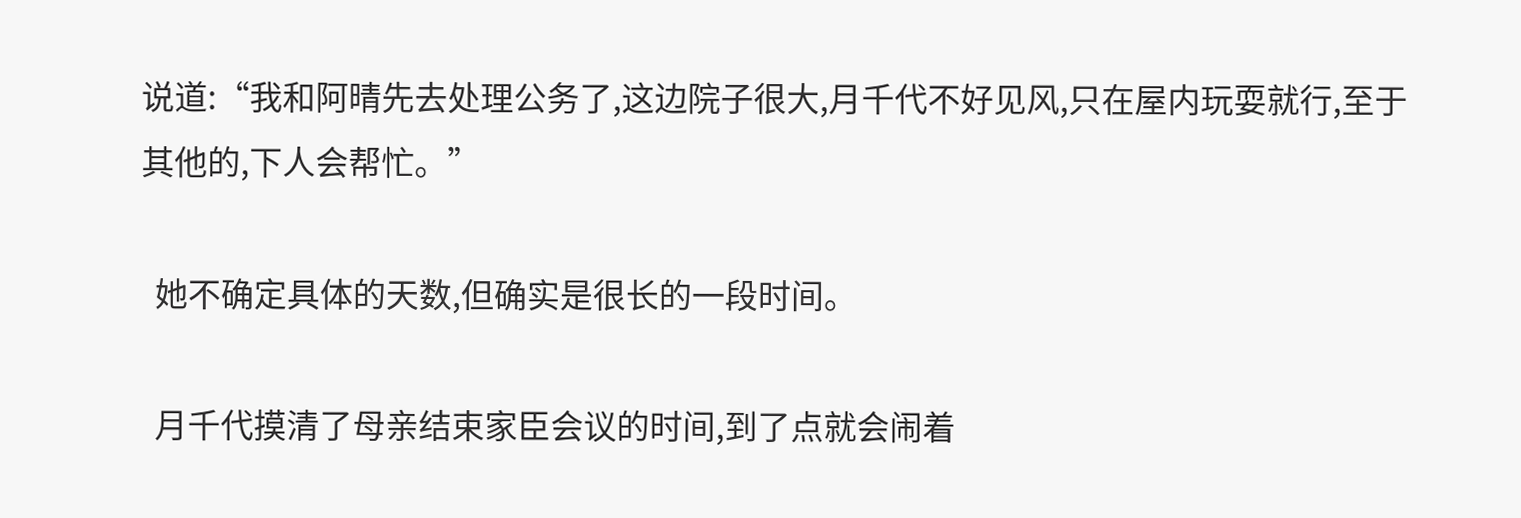说道:“我和阿晴先去处理公务了,这边院子很大,月千代不好见风,只在屋内玩耍就行,至于其他的,下人会帮忙。”

  她不确定具体的天数,但确实是很长的一段时间。

  月千代摸清了母亲结束家臣会议的时间,到了点就会闹着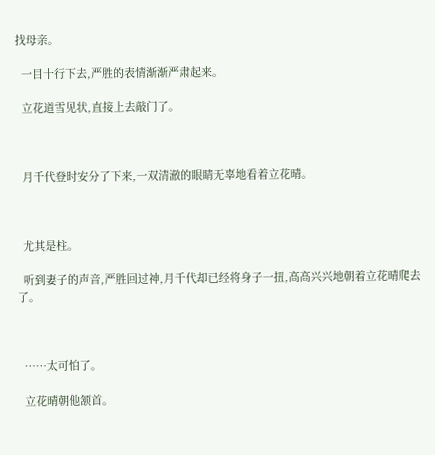找母亲。

  一目十行下去,严胜的表情渐渐严肃起来。

  立花道雪见状,直接上去敲门了。



  月千代登时安分了下来,一双清澈的眼睛无辜地看着立花晴。



  尤其是柱。

  听到妻子的声音,严胜回过神,月千代却已经将身子一扭,高高兴兴地朝着立花晴爬去了。



  ……太可怕了。

  立花晴朝他颔首。